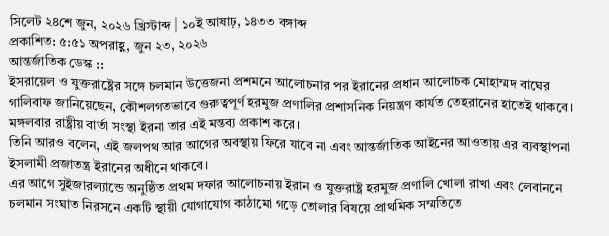সিলেট ২৪শে জুন, ২০২৬ খ্রিস্টাব্দ | ১০ই আষাঢ়, ১৪৩৩ বঙ্গাব্দ
প্রকাশিত: ৫:৫১ অপরাহ্ণ, জুন ২৩, ২০২৬
আন্তর্জাতিক ডেস্ক ::
ইসরায়েল ও যুক্তরাষ্ট্রের সঙ্গে চলমান উত্তেজনা প্রশমনে আলোচনার পর ইরানের প্রধান আলোচক মোহাম্মদ বাঘের গালিবাফ জানিয়েছেন, কৌশলগতভাবে গুরুত্বপূর্ণ হরমুজ প্রণালির প্রশাসনিক নিয়ন্ত্রণ কার্যত তেহরানের হাতেই থাকবে। মঙ্গলবার রাষ্ট্রীয় বার্তা সংস্থা ইরনা তার এই মন্তব্য প্রকাশ করে।
তিনি আরও বলেন, এই জলপথ আর আগের অবস্থায় ফিরে যাবে না এবং আন্তর্জাতিক আইনের আওতায় এর ব্যবস্থাপনা ইসলামী প্রজাতন্ত্র ইরানের অধীনে থাকবে।
এর আগে সুইজারল্যান্ডে অনুষ্ঠিত প্রথম দফার আলোচনায় ইরান ও যুক্তরাষ্ট্র হরমুজ প্রণালি খোলা রাখা এবং লেবাননে চলমান সংঘাত নিরসনে একটি স্থায়ী যোগাযোগ কাঠামো গড়ে তোলার বিষয়ে প্রাথমিক সম্মতিতে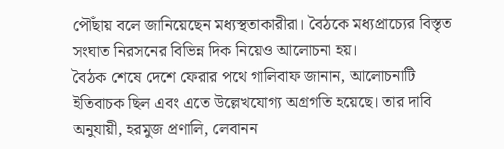পৌঁছায় বলে জানিয়েছেন মধ্যস্থতাকারীরা। বৈঠকে মধ্যপ্রাচ্যের বিস্তৃত সংঘাত নিরসনের বিভিন্ন দিক নিয়েও আলোচনা হয়।
বৈঠক শেষে দেশে ফেরার পথে গালিবাফ জানান, আলোচনাটি ইতিবাচক ছিল এবং এতে উল্লেখযোগ্য অগ্রগতি হয়েছে। তার দাবি অনুযায়ী, হরমুজ প্রণালি, লেবানন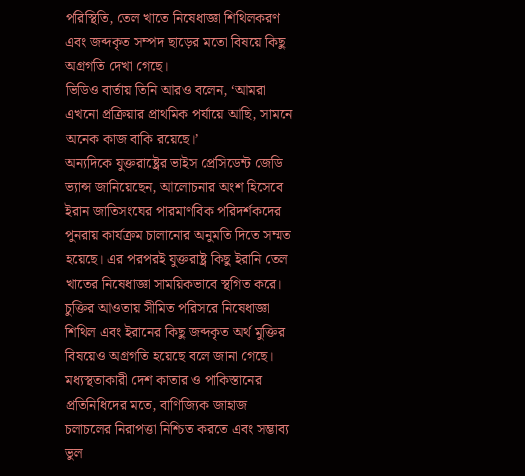পরিস্থিতি, তেল খাতে নিষেধাজ্ঞা শিথিলকরণ এবং জব্দকৃত সম্পদ ছাড়ের মতো বিষয়ে কিছু অগ্রগতি দেখা গেছে।
ভিডিও বার্তায় তিনি আরও বলেন, ‘আমরা এখনো প্রক্রিয়ার প্রাথমিক পর্যায়ে আছি, সামনে অনেক কাজ বাকি রয়েছে।’
অন্যদিকে যুক্তরাষ্ট্রের ভাইস প্রেসিডেন্ট জেডি ভ্যান্স জানিয়েছেন, আলোচনার অংশ হিসেবে ইরান জাতিসংঘের পারমাণবিক পরিদর্শকদের পুনরায় কার্যক্রম চালানোর অনুমতি দিতে সম্মত হয়েছে। এর পরপরই যুক্তরাষ্ট্র কিছু ইরানি তেল খাতের নিষেধাজ্ঞা সাময়িকভাবে স্থগিত করে।
চুক্তির আওতায় সীমিত পরিসরে নিষেধাজ্ঞা শিথিল এবং ইরানের কিছু জব্দকৃত অর্থ মুক্তির বিষয়েও অগ্রগতি হয়েছে বলে জানা গেছে।
মধ্যস্থতাকারী দেশ কাতার ও পাকিস্তানের প্রতিনিধিদের মতে, বাণিজ্যিক জাহাজ চলাচলের নিরাপত্তা নিশ্চিত করতে এবং সম্ভাব্য ভুল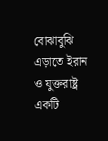বোঝাবুঝি এড়াতে ইরান ও যুক্তরাষ্ট্র একটি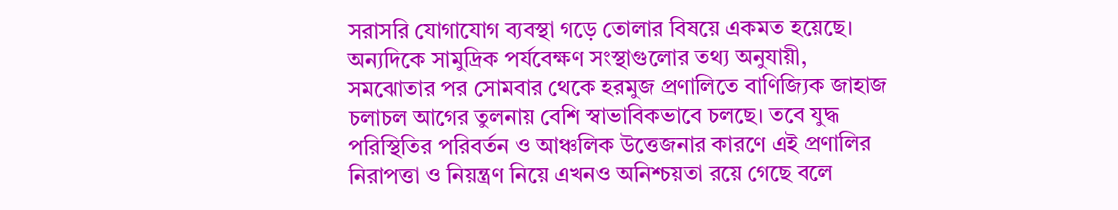সরাসরি যোগাযোগ ব্যবস্থা গড়ে তোলার বিষয়ে একমত হয়েছে।
অন্যদিকে সামুদ্রিক পর্যবেক্ষণ সংস্থাগুলোর তথ্য অনুযায়ী, সমঝোতার পর সোমবার থেকে হরমুজ প্রণালিতে বাণিজ্যিক জাহাজ চলাচল আগের তুলনায় বেশি স্বাভাবিকভাবে চলছে। তবে যুদ্ধ পরিস্থিতির পরিবর্তন ও আঞ্চলিক উত্তেজনার কারণে এই প্রণালির নিরাপত্তা ও নিয়ন্ত্রণ নিয়ে এখনও অনিশ্চয়তা রয়ে গেছে বলে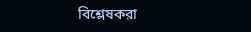বিশ্লেষকরা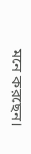মনে করছেন।